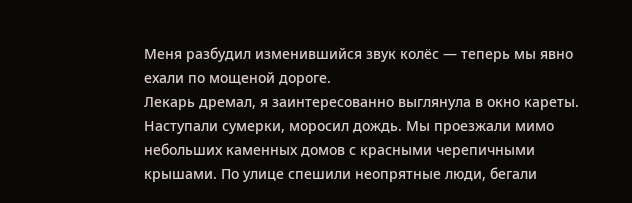Меня разбудил изменившийся звук колёс — теперь мы явно ехали по мощеной дороге.
Лекарь дремал, я заинтересованно выглянула в окно кареты. Наступали сумерки, моросил дождь. Мы проезжали мимо небольших каменных домов с красными черепичными крышами. По улице спешили неопрятные люди, бегали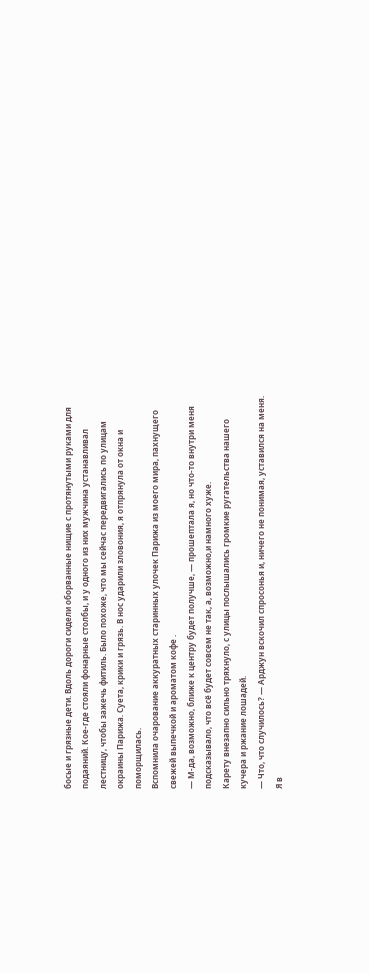босые и грязные дети. Вдоль дороги сидели оборванные нищие с протянутыми руками для подаяний. Кое-где стояли фонарные столбы, и у одного из них мужчина устанавливал лестницу, чтобы зажечь фитиль. Было похоже, что мы сейчас передвигались по улицам окраины Парижа. Суета, крики и грязь. В нос ударили зловония, я отпрянула от окна и поморщилась.
Вспомнила очарование аккуратных старинных улочек Парижа из моего мира, пахнущего свежей выпечкой и ароматом кофе .
— М-да, возможно, ближе к центру будет получше, — прошептала я, но что-то внутри меня подсказывало, что всё будет совсем не так, а, возможно,и намного хуже.
Карету внезапно сильно тряхнуло, с улицы послышались громкие ругательства нашего кучера и ржание лошадей.
— Что, что случилось? — Арджун вскочил спросонья и, ничего не понимая, уставился на меня.
Я в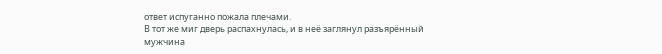ответ испуганно пожала плечами.
В тот же миг дверь распахнулась, и в неё заглянул разъярённый мужчина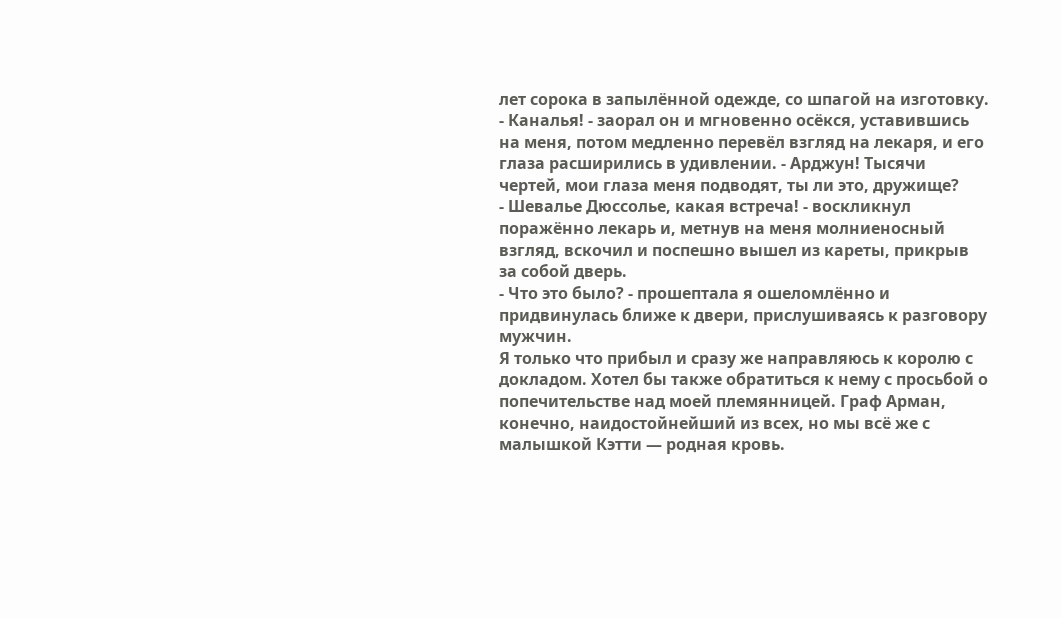лет сорока в запылённой одежде, со шпагой на изготовку.
- Каналья! - заорал он и мгновенно осёкся, уставившись на меня, потом медленно перевёл взгляд на лекаря, и его глаза расширились в удивлении. - Арджун! Тысячи чертей, мои глаза меня подводят, ты ли это, дружище?
- Шевалье Дюссолье, какая встреча! - воскликнул поражённо лекарь и, метнув на меня молниеносный взгляд, вскочил и поспешно вышел из кареты, прикрыв за собой дверь.
- Что это было? - прошептала я ошеломлённо и придвинулась ближе к двери, прислушиваясь к разговору мужчин.
Я только что прибыл и сразу же направляюсь к королю с докладом. Хотел бы также обратиться к нему с просьбой о попечительстве над моей племянницей. Граф Арман, конечно, наидостойнейший из всех, но мы всё же с малышкой Кэтти — родная кровь.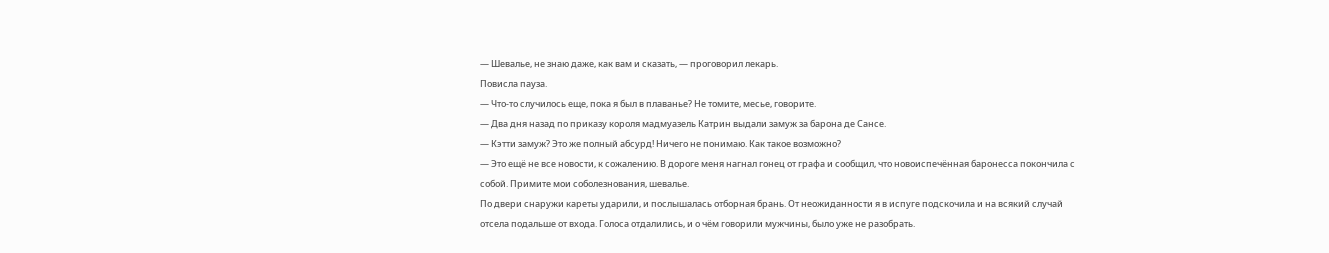— Шевалье, не знаю даже, как вам и сказать, — проговорил лекарь.
Повисла пауза.
— Что-то случилось еще, пока я был в плаванье? Не томите, месье, говорите.
— Два дня назад по приказу короля мадмуазель Катрин выдали замуж за барона де Сансе.
— Кэтти замуж? Это же полный абсурд! Ничего не понимаю. Как такое возможно?
— Это ещё не все новости, к сожалению. В дороге меня нагнал гонец от графа и сообщил, что новоиспечённая баронесса покончила с собой. Примите мои соболезнования, шевалье.
По двери снаружи кареты ударили, и послышалась отборная брань. От неожиданности я в испуге подскочила и на всякий случай отсела подальше от входа. Голоса отдалились, и о чём говорили мужчины, было уже не разобрать.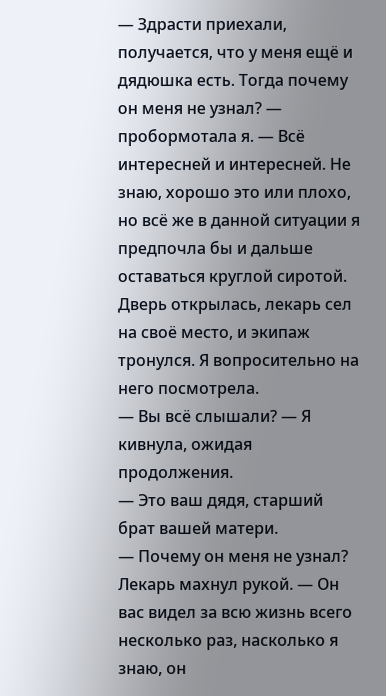— Здрасти приехали, получается, что у меня ещё и дядюшка есть. Тогда почему он меня не узнал? — пробормотала я. — Всё интересней и интересней. Не знаю, хорошо это или плохо, но всё же в данной ситуации я предпочла бы и дальше оставаться круглой сиротой.
Дверь открылась, лекарь сел на своё место, и экипаж тронулся. Я вопросительно на него посмотрела.
— Вы всё слышали? — Я кивнула, ожидая продолжения.
— Это ваш дядя, старший брат вашей матери.
— Почему он меня не узнал?
Лекарь махнул рукой. — Он вас видел за всю жизнь всего несколько раз, насколько я знаю, он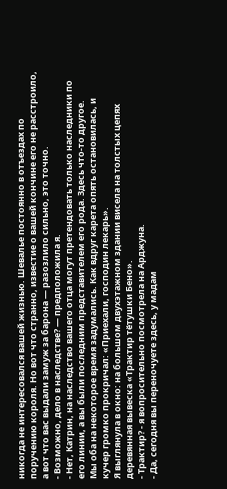никогда не интересовался вашей жизнью. Шевалье постоянно в отъездах по поручению короля. Но вот что странно, известие о вашей кончине его не расстроило, а вот что вас выдали замуж за барона — разозлило сильно, это точно.
- Возможно, дело в наследстве? — предположила я.
- Нет, Катрин, на наследство вашего отца могут претендовать только наследники по его линии, а вы были последним представителем его рода. Здесь что-то другое.
Мы оба на некоторое время задумались. Как вдруг карета опять остановилась, и кучер громко прокричал: «Приехали, господин лекарь».
Я выглянула в окно: на большом двухэтажном здании висела на толстых цепях деревянная вывеска «Трактир тётушки Бено».
- Трактир? - я вопросительно посмотрела на Арджуна.
- Да, сегодня вы переночуете здесь, у мадам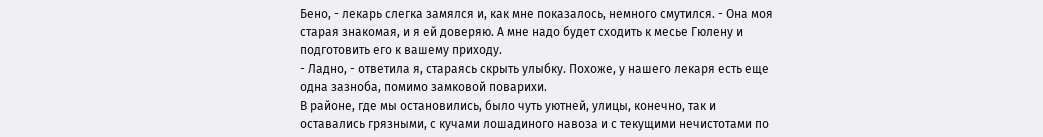Бено, - лекарь слегка замялся и, как мне показалось, немного смутился. - Она моя старая знакомая, и я ей доверяю. А мне надо будет сходить к месье Гюлену и подготовить его к вашему приходу.
- Ладно, - ответила я, стараясь скрыть улыбку. Похоже, у нашего лекаря есть еще одна зазноба, помимо замковой поварихи.
В районе, где мы остановились, было чуть уютней, улицы, конечно, так и оставались грязными, с кучами лошадиного навоза и с текущими нечистотами по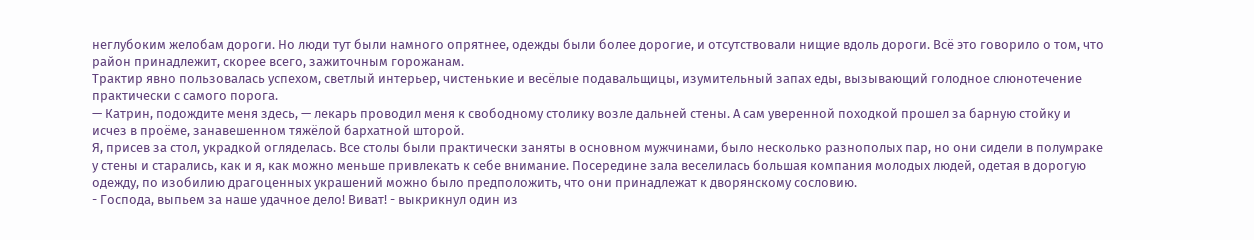неглубоким желобам дороги. Но люди тут были намного опрятнее, одежды были более дорогие, и отсутствовали нищие вдоль дороги. Всё это говорило о том, что район принадлежит, скорее всего, зажиточным горожанам.
Трактир явно пользовалась успехом, светлый интерьер, чистенькие и весёлые подавальщицы, изумительный запах еды, вызывающий голодное слюнотечение практически с самого порога.
— Катрин, подождите меня здесь, — лекарь проводил меня к свободному столику возле дальней стены. А сам уверенной походкой прошел за барную стойку и исчез в проёме, занавешенном тяжёлой бархатной шторой.
Я, присев за стол, украдкой огляделась. Все столы были практически заняты в основном мужчинами, было несколько разнополых пар, но они сидели в полумраке у стены и старались, как и я, как можно меньше привлекать к себе внимание. Посередине зала веселилась большая компания молодых людей, одетая в дорогую одежду, по изобилию драгоценных украшений можно было предположить, что они принадлежат к дворянскому сословию.
- Господа, выпьем за наше удачное дело! Виват! - выкрикнул один из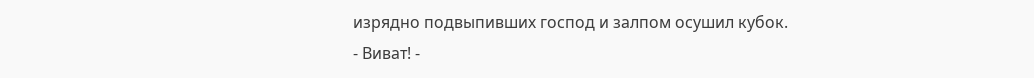изрядно подвыпивших господ и залпом осушил кубок.
- Виват! -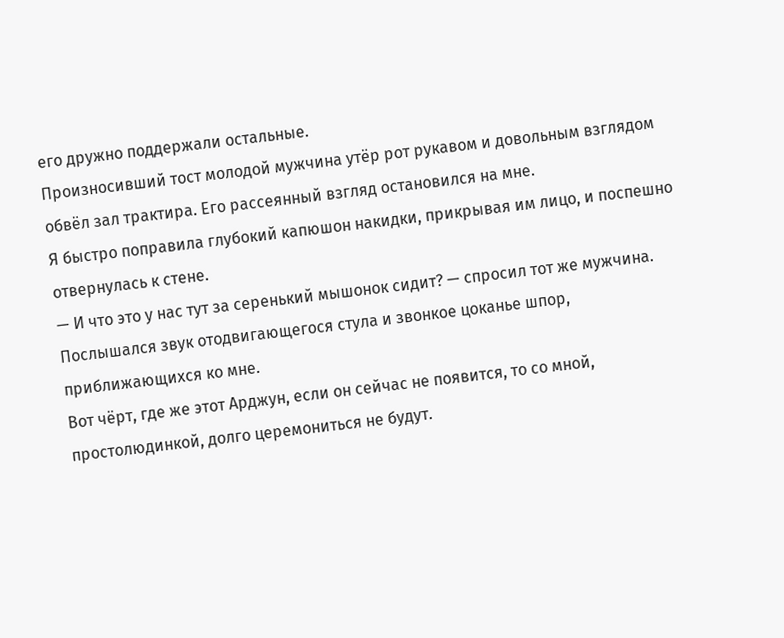его дружно поддержали остальные.
Произносивший тост молодой мужчина утёр рот рукавом и довольным взглядом обвёл зал трактира. Его рассеянный взгляд остановился на мне.
Я быстро поправила глубокий капюшон накидки, прикрывая им лицо, и поспешно отвернулась к стене.
— И что это у нас тут за серенький мышонок сидит? — спросил тот же мужчина. Послышался звук отодвигающегося стула и звонкое цоканье шпор, приближающихся ко мне.
Вот чёрт, где же этот Арджун, если он сейчас не появится, то со мной, простолюдинкой, долго церемониться не будут.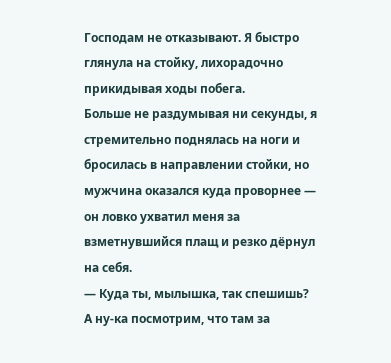Господам не отказывают. Я быстро глянула на стойку, лихорадочно прикидывая ходы побега.
Больше не раздумывая ни секунды, я стремительно поднялась на ноги и бросилась в направлении стойки, но мужчина оказался куда проворнее — он ловко ухватил меня за взметнувшийся плащ и резко дёрнул на себя.
— Куда ты, мылышка, так спешишь? А ну-ка посмотрим, что там за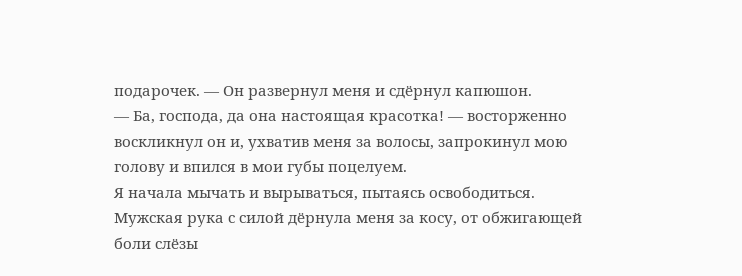подарочек. — Он развернул меня и сдёрнул капюшон.
— Ба, господа, да она настоящая красотка! — восторженно воскликнул он и, ухватив меня за волосы, запрокинул мою голову и впился в мои губы поцелуем.
Я начала мычать и вырываться, пытаясь освободиться. Мужская рука с силой дёрнула меня за косу, от обжигающей боли слёзы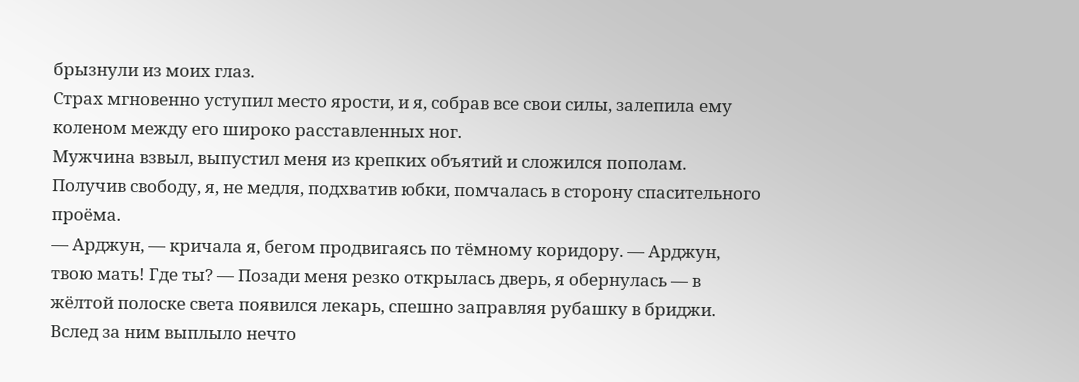брызнули из моих глаз.
Страх мгновенно уступил место ярости, и я, собрав все свои силы, залепила ему коленом между его широко расставленных ног.
Мужчина взвыл, выпустил меня из крепких объятий и сложился пополам.
Получив свободу, я, не медля, подхватив юбки, помчалась в сторону спасительного проёма.
— Арджун, — кричала я, бегом продвигаясь по тёмному коридору. — Арджун, твою мать! Где ты? — Позади меня резко открылась дверь, я обернулась — в жёлтой полоске света появился лекарь, спешно заправляя рубашку в бриджи. Вслед за ним выплыло нечто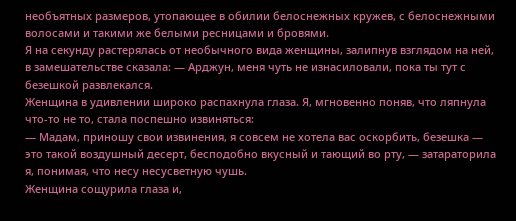необъятных размеров, утопающее в обилии белоснежных кружев, с белоснежными волосами и такими же белыми ресницами и бровями.
Я на секунду растерялась от необычного вида женщины, залипнув взглядом на ней, в замешательстве сказала: — Арджун, меня чуть не изнасиловали, пока ты тут с безешкой развлекался.
Женщина в удивлении широко распахнула глаза. Я, мгновенно поняв, что ляпнула что-то не то, стала поспешно извиняться:
— Мадам, приношу свои извинения, я совсем не хотела вас оскорбить, безешка — это такой воздушный десерт, бесподобно вкусный и тающий во рту, — затараторила я, понимая, что несу несусветную чушь.
Женщина сощурила глаза и,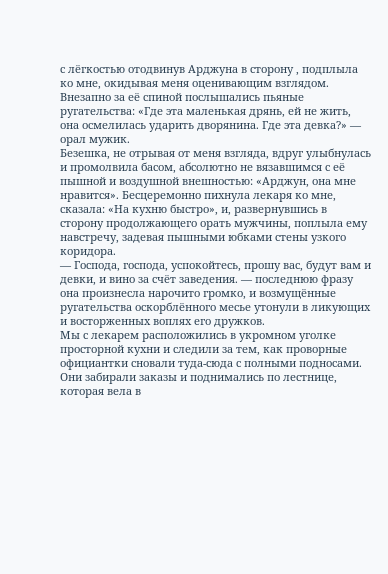с лёгкостью отодвинув Арджуна в сторону , подплыла ко мне, окидывая меня оценивающим взглядом.
Внезапно за её спиной послышались пьяные ругательства: «Где эта маленькая дрянь, ей не жить, она осмелилась ударить дворянина. Где эта девка?» — орал мужик.
Безешка, не отрывая от меня взгляда, вдруг улыбнулась и промолвила басом, абсолютно не вязавшимся с её пышной и воздушной внешностью: «Арджун, она мне нравится». Бесцеремонно пихнула лекаря ко мне, сказала: «На кухню быстро», и, развернувшись в сторону продолжающего орать мужчины, поплыла ему навстречу, задевая пышными юбками стены узкого коридора.
— Господа, господа, успокойтесь, прошу вас, будут вам и девки, и вино за счёт заведения. — последнюю фразу она произнесла нарочито громко, и возмущённые ругательства оскорблённого месье утонули в ликующих и восторженных воплях его дружков.
Мы с лекарем расположились в укромном уголке просторной кухни и следили за тем, как проворные официантки сновали туда-сюда с полными подносами. Они забирали заказы и поднимались по лестнице, которая вела в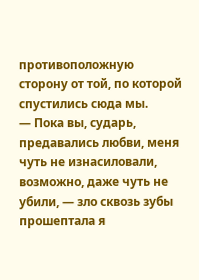противоположную сторону от той, по которой спустились сюда мы.
— Пока вы, сударь, предавались любви, меня чуть не изнасиловали, возможно, даже чуть не убили, — зло сквозь зубы прошептала я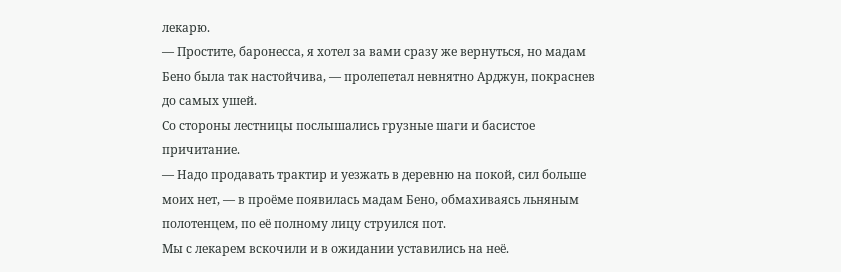лекарю.
— Простите, баронесса, я хотел за вами сразу же вернуться, но мадам Бено была так настойчива, — пролепетал невнятно Арджун, покраснев до самых ушей.
Со стороны лестницы послышались грузные шаги и басистое причитание.
— Надо продавать трактир и уезжать в деревню на покой, сил больше моих нет, — в проёме появилась мадам Бено, обмахиваясь льняным полотенцем, по её полному лицу струился пот.
Мы с лекарем вскочили и в ожидании уставились на неё.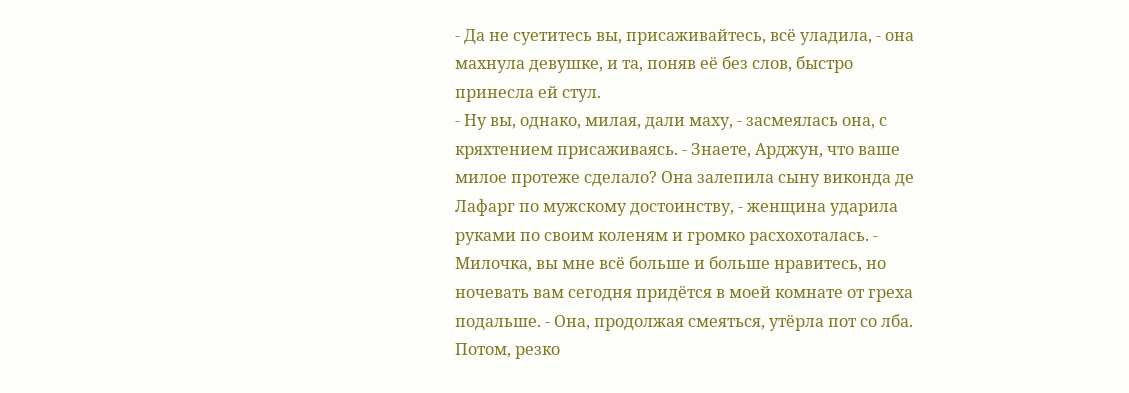- Да не суетитесь вы, присаживайтесь, всё уладила, - она махнула девушке, и та, поняв её без слов, быстро принесла ей стул.
- Ну вы, однако, милая, дали маху, - засмеялась она, с кряхтением присаживаясь. - Знаете, Арджун, что ваше милое протеже сделало? Она залепила сыну виконда де Лафарг по мужскому достоинству, - женщина ударила руками по своим коленям и громко расхохоталась. - Милочка, вы мне всё больше и больше нравитесь, но ночевать вам сегодня придётся в моей комнате от греха подальше. - Она, продолжая смеяться, утёрла пот со лба.
Потом, резко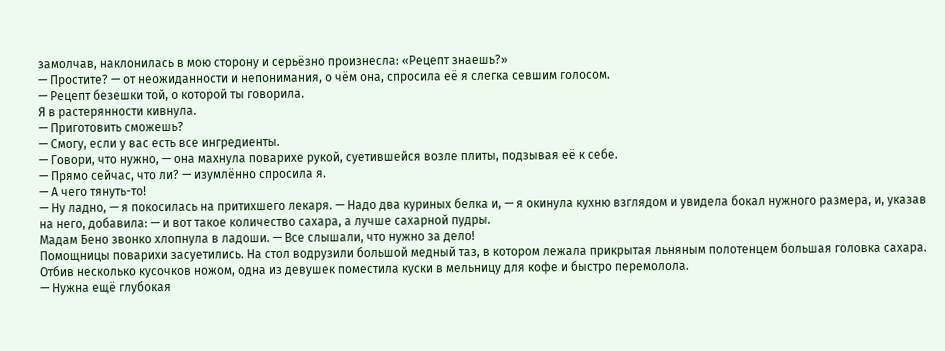замолчав, наклонилась в мою сторону и серьёзно произнесла: «Рецепт знаешь?»
— Простите? — от неожиданности и непонимания, о чём она, спросила её я слегка севшим голосом.
— Рецепт безешки той, о которой ты говорила.
Я в растерянности кивнула.
— Приготовить сможешь?
— Смогу, если у вас есть все ингредиенты.
— Говори, что нужно, — она махнула поварихе рукой, суетившейся возле плиты, подзывая её к себе.
— Прямо сейчас, что ли? — изумлённо спросила я.
— А чего тянуть-то!
— Ну ладно, — я покосилась на притихшего лекаря. — Надо два куриных белка и, — я окинула кухню взглядом и увидела бокал нужного размера, и, указав на него, добавила: — и вот такое количество сахара, а лучше сахарной пудры.
Мадам Бено звонко хлопнула в ладоши. — Все слышали, что нужно за дело!
Помощницы поварихи засуетились. На стол водрузили большой медный таз, в котором лежала прикрытая льняным полотенцем большая головка сахара. Отбив несколько кусочков ножом, одна из девушек поместила куски в мельницу для кофе и быстро перемолола.
— Нужна ещё глубокая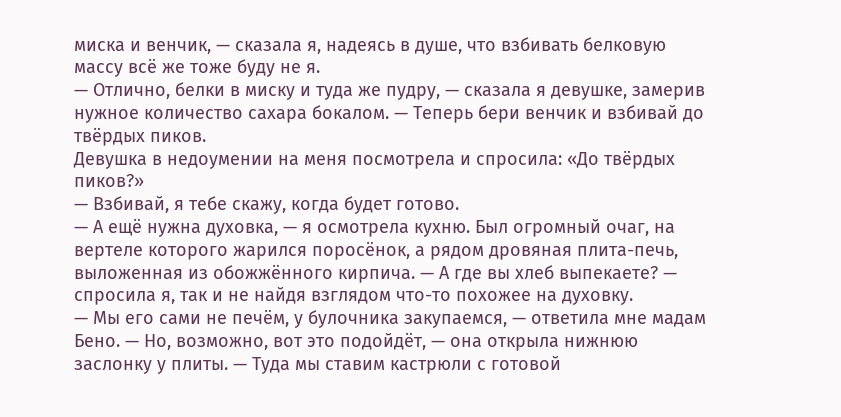миска и венчик, — сказала я, надеясь в душе, что взбивать белковую массу всё же тоже буду не я.
— Отлично, белки в миску и туда же пудру, — сказала я девушке, замерив нужное количество сахара бокалом. — Теперь бери венчик и взбивай до твёрдых пиков.
Девушка в недоумении на меня посмотрела и спросила: «До твёрдых пиков?»
— Взбивай, я тебе скажу, когда будет готово.
— А ещё нужна духовка, — я осмотрела кухню. Был огромный очаг, на вертеле которого жарился поросёнок, а рядом дровяная плита-печь, выложенная из обожжённого кирпича. — А где вы хлеб выпекаете? — спросила я, так и не найдя взглядом что-то похожее на духовку.
— Мы его сами не печём, у булочника закупаемся, — ответила мне мадам Бено. — Но, возможно, вот это подойдёт, — она открыла нижнюю заслонку у плиты. — Туда мы ставим кастрюли с готовой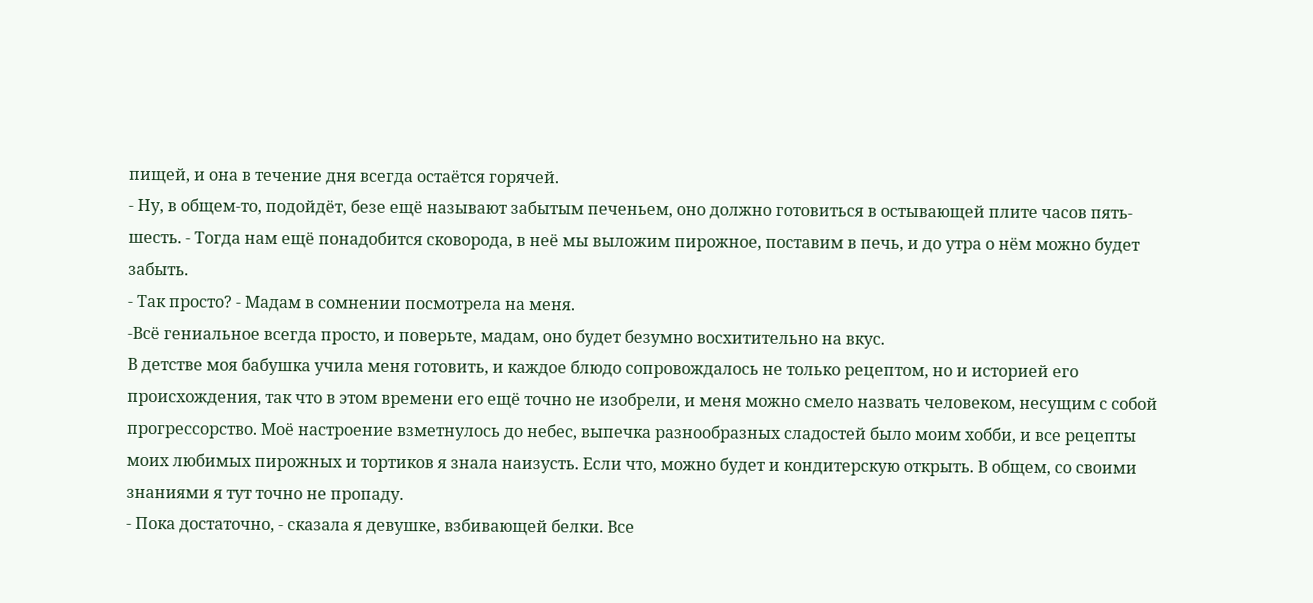пищей, и она в течение дня всегда остаётся горячей.
- Ну, в общем-то, подойдёт, безе ещё называют забытым печеньем, оно должно готовиться в остывающей плите часов пять-шесть. - Тогда нам ещё понадобится сковорода, в неё мы выложим пирожное, поставим в печь, и до утра о нём можно будет забыть.
- Так просто? - Мадам в сомнении посмотрела на меня.
-Всё гениальное всегда просто, и поверьте, мадам, оно будет безумно восхитительно на вкус.
В детстве моя бабушка учила меня готовить, и каждое блюдо сопровождалось не только рецептом, но и историей его происхождения, так что в этом времени его ещё точно не изобрели, и меня можно смело назвать человеком, несущим с собой прогрессорство. Моё настроение взметнулось до небес, выпечка разнообразных сладостей было моим хобби, и все рецепты моих любимых пирожных и тортиков я знала наизусть. Если что, можно будет и кондитерскую открыть. В общем, со своими знаниями я тут точно не пропаду.
- Пока достаточно, - сказала я девушке, взбивающей белки. Все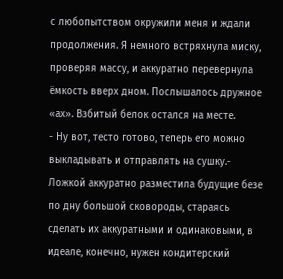с любопытством окружили меня и ждали продолжения. Я немного встряхнула миску, проверяя массу, и аккуратно перевернула ёмкость вверх дном. Послышалось дружное «ах». Взбитый белок остался на месте.
- Ну вот, тесто готово, теперь его можно выкладывать и отправлять на сушку.- Ложкой аккуратно разместила будущие безе по дну большой сковороды, стараясь сделать их аккуратными и одинаковыми, в идеале, конечно, нужен кондитерский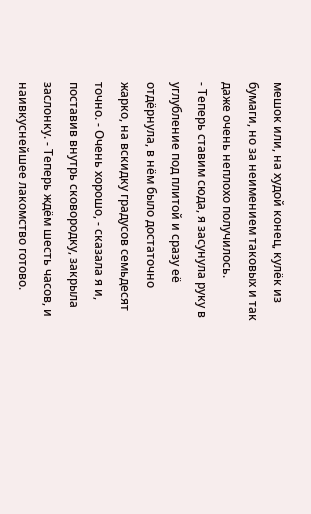мешок или, на худой конец, кулёк из бумаги, но за неимением таковых и так даже очень неплохо получилось.
- Теперь ставим сюда, я засунула руку в углубление под плитой и сразу её отдёрнула, в нём было достаточно жарко, на вскидку градусов семьдесят точно. - Очень хорошо, - сказала я и, поставив внутрь сковородку, закрыла заслонку. - Теперь ждём шесть часов, и наивкуснейшее лакомство готово.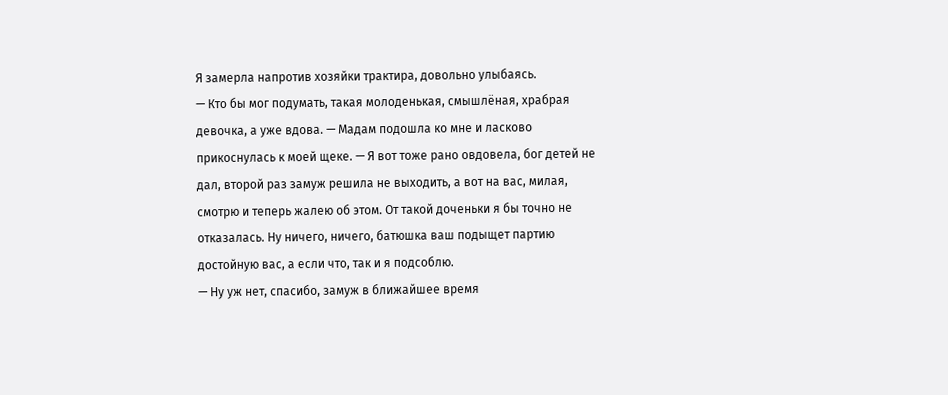Я замерла напротив хозяйки трактира, довольно улыбаясь.
— Кто бы мог подумать, такая молоденькая, смышлёная, храбрая девочка, а уже вдова. — Мадам подошла ко мне и ласково прикоснулась к моей щеке. — Я вот тоже рано овдовела, бог детей не дал, второй раз замуж решила не выходить, а вот на вас, милая, смотрю и теперь жалею об этом. От такой доченьки я бы точно не отказалась. Ну ничего, ничего, батюшка ваш подыщет партию достойную вас, а если что, так и я подсоблю.
— Ну уж нет, спасибо, замуж в ближайшее время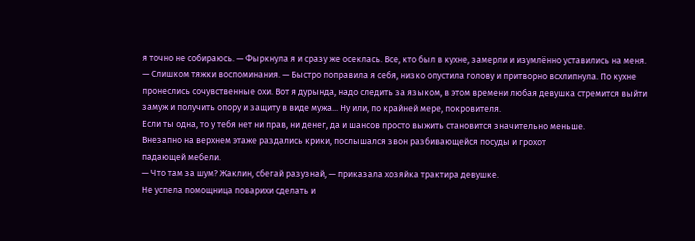я точно не собираюсь. — Фыркнула я и сразу же осеклась. Все, кто был в кухне, замерли и изумлённо уставились на меня.
— Слишком тяжки воспоминания. — Быстро поправила я себя, низко опустила голову и притворно всхлипнула. По кухне пронеслись сочувственные охи. Вот я дурында, надо следить за языком, в этом времени любая девушка стремится выйти замуж и получить опору и защиту в виде мужа... Ну или, по крайней мере, покровителя.
Если ты одна, то у тебя нет ни прав, ни денег, да и шансов просто выжить становится значительно меньше.
Внезапно на верхнем этаже раздались крики, послышался звон разбивающейся посуды и грохот
падающей мебели.
— Что там за шум? Жаклин, сбегай разузнай, — приказала хозяйка трактира девушке.
Не успела помощница поварихи сделать и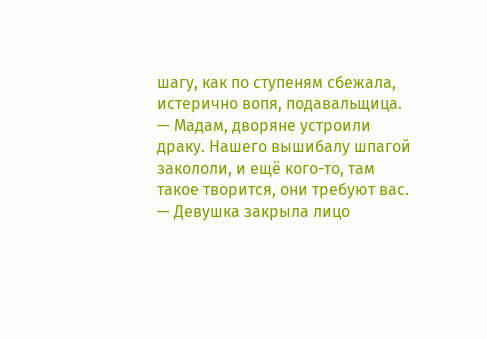шагу, как по ступеням сбежала, истерично вопя, подавальщица.
— Мадам, дворяне устроили драку. Нашего вышибалу шпагой закололи, и ещё кого-то, там такое творится, они требуют вас. — Девушка закрыла лицо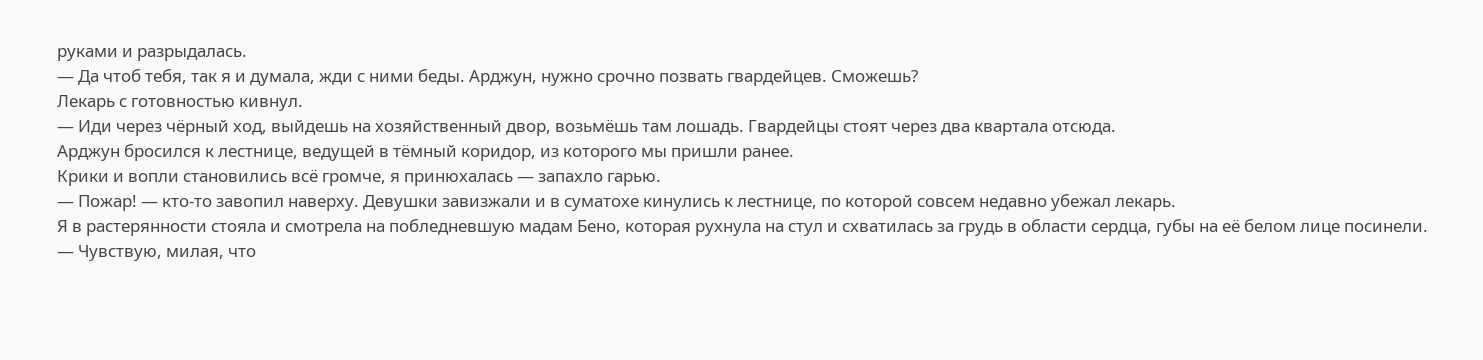руками и разрыдалась.
— Да чтоб тебя, так я и думала, жди с ними беды. Арджун, нужно срочно позвать гвардейцев. Сможешь?
Лекарь с готовностью кивнул.
— Иди через чёрный ход, выйдешь на хозяйственный двор, возьмёшь там лошадь. Гвардейцы стоят через два квартала отсюда.
Арджун бросился к лестнице, ведущей в тёмный коридор, из которого мы пришли ранее.
Крики и вопли становились всё громче, я принюхалась — запахло гарью.
— Пожар! — кто-то завопил наверху. Девушки завизжали и в суматохе кинулись к лестнице, по которой совсем недавно убежал лекарь.
Я в растерянности стояла и смотрела на побледневшую мадам Бено, которая рухнула на стул и схватилась за грудь в области сердца, губы на её белом лице посинели.
— Чувствую, милая, что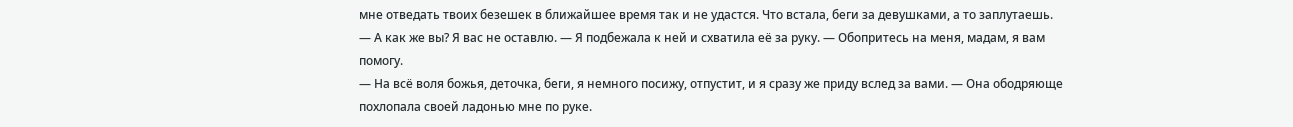мне отведать твоих безешек в ближайшее время так и не удастся. Что встала, беги за девушками, а то заплутаешь.
— А как же вы? Я вас не оставлю. — Я подбежала к ней и схватила её за руку. — Обопритесь на меня, мадам, я вам помогу.
— На всё воля божья, деточка, беги, я немного посижу, отпустит, и я сразу же приду вслед за вами. — Она ободряюще похлопала своей ладонью мне по руке.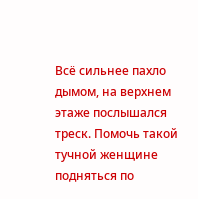Всё сильнее пахло дымом, на верхнем этаже послышался треск. Помочь такой тучной женщине подняться по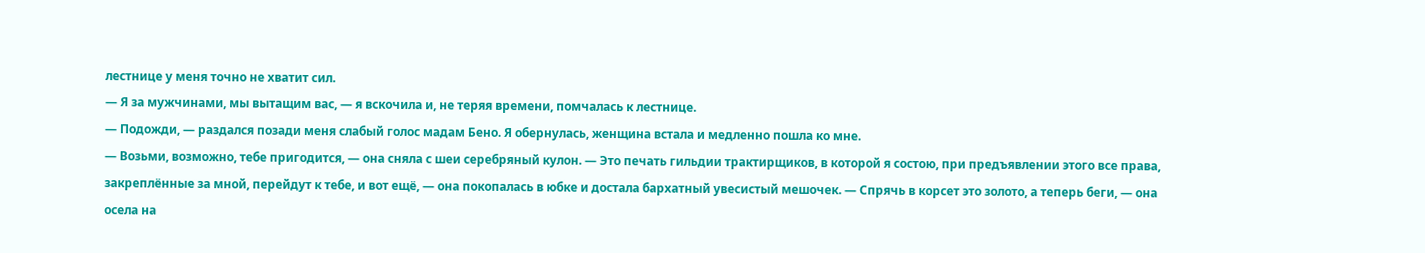лестнице у меня точно не хватит сил.
— Я за мужчинами, мы вытащим вас, — я вскочила и, не теряя времени, помчалась к лестнице.
— Подожди, — раздался позади меня слабый голос мадам Бено. Я обернулась, женщина встала и медленно пошла ко мне.
— Возьми, возможно, тебе пригодится, — она сняла с шеи серебряный кулон. — Это печать гильдии трактирщиков, в которой я состою, при предъявлении этого все права, закреплённые за мной, перейдут к тебе, и вот ещё, — она покопалась в юбке и достала бархатный увесистый мешочек. — Спрячь в корсет это золото, а теперь беги, — она осела на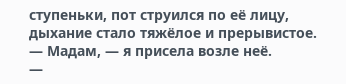ступеньки, пот струился по её лицу, дыхание стало тяжёлое и прерывистое.
— Мадам, — я присела возле неё.
—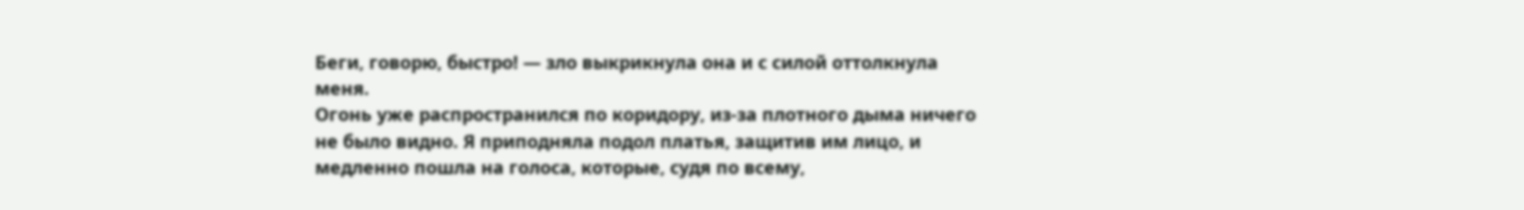Беги, говорю, быстро! — зло выкрикнула она и с силой оттолкнула меня.
Огонь уже распространился по коридору, из-за плотного дыма ничего не было видно. Я приподняла подол платья, защитив им лицо, и медленно пошла на голоса, которые, судя по всему,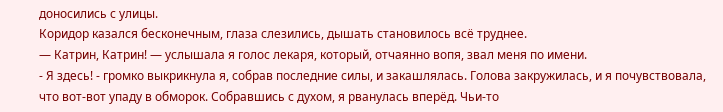доносились с улицы.
Коридор казался бесконечным, глаза слезились, дышать становилось всё труднее.
— Катрин, Катрин! — услышала я голос лекаря, который, отчаянно вопя, звал меня по имени.
- Я здесь! - громко выкрикнула я, собрав последние силы, и закашлялась. Голова закружилась, и я почувствовала, что вот-вот упаду в обморок. Собравшись с духом, я рванулась вперёд. Чьи-то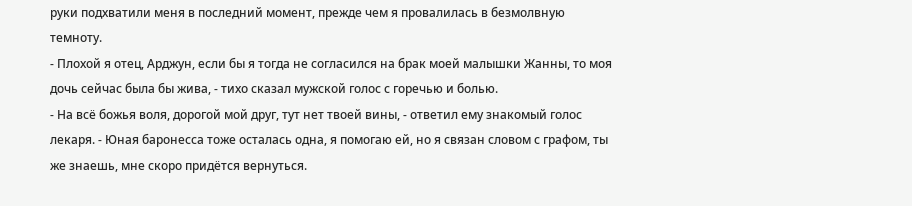руки подхватили меня в последний момент, прежде чем я провалилась в безмолвную темноту.
- Плохой я отец, Арджун, если бы я тогда не согласился на брак моей малышки Жанны, то моя дочь сейчас была бы жива, - тихо сказал мужской голос с горечью и болью.
- На всё божья воля, дорогой мой друг, тут нет твоей вины, - ответил ему знакомый голос лекаря. - Юная баронесса тоже осталась одна, я помогаю ей, но я связан словом с графом, ты же знаешь, мне скоро придётся вернуться.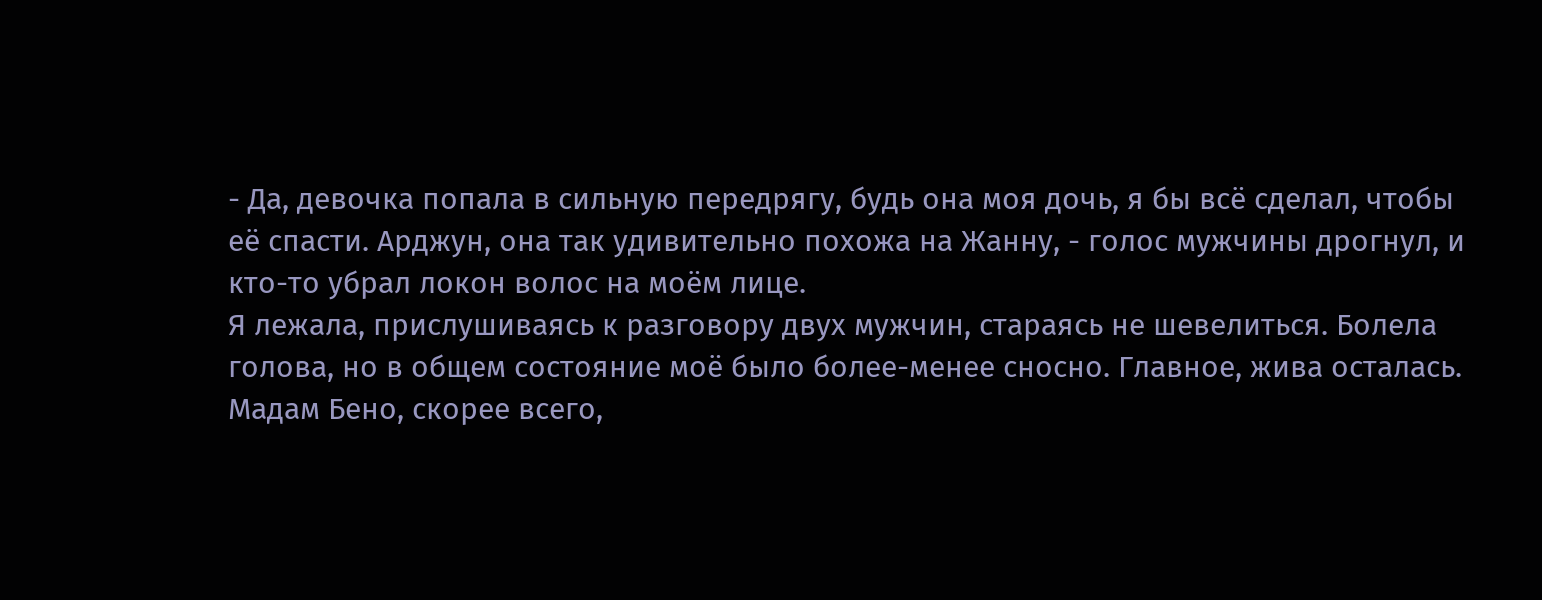- Да, девочка попала в сильную передрягу, будь она моя дочь, я бы всё сделал, чтобы её спасти. Арджун, она так удивительно похожа на Жанну, - голос мужчины дрогнул, и кто-то убрал локон волос на моём лице.
Я лежала, прислушиваясь к разговору двух мужчин, стараясь не шевелиться. Болела голова, но в общем состояние моё было более-менее сносно. Главное, жива осталась. Мадам Бено, скорее всего,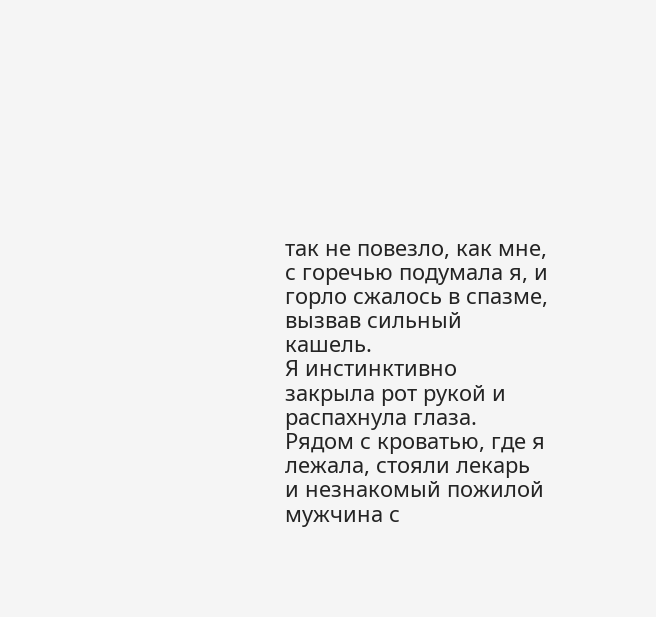так не повезло, как мне, с горечью подумала я, и горло сжалось в спазме, вызвав сильный кашель.
Я инстинктивно закрыла рот рукой и распахнула глаза. Рядом с кроватью, где я лежала, стояли лекарь и незнакомый пожилой мужчина с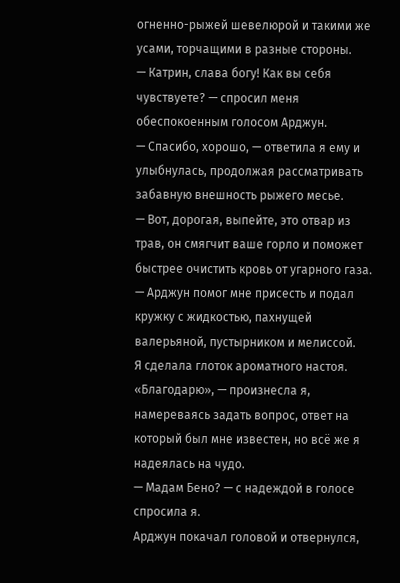огненно-рыжей шевелюрой и такими же усами, торчащими в разные стороны.
— Катрин, слава богу! Как вы себя чувствуете? — спросил меня обеспокоенным голосом Арджун.
— Спасибо, хорошо, — ответила я ему и улыбнулась, продолжая рассматривать забавную внешность рыжего месье.
— Вот, дорогая, выпейте, это отвар из трав, он смягчит ваше горло и поможет быстрее очистить кровь от угарного газа. — Арджун помог мне присесть и подал кружку с жидкостью, пахнущей валерьяной, пустырником и мелиссой.
Я сделала глоток ароматного настоя. «Благодарю», — произнесла я, намереваясь задать вопрос, ответ на который был мне известен, но всё же я надеялась на чудо.
— Мадам Бено? — с надеждой в голосе спросила я.
Арджун покачал головой и отвернулся,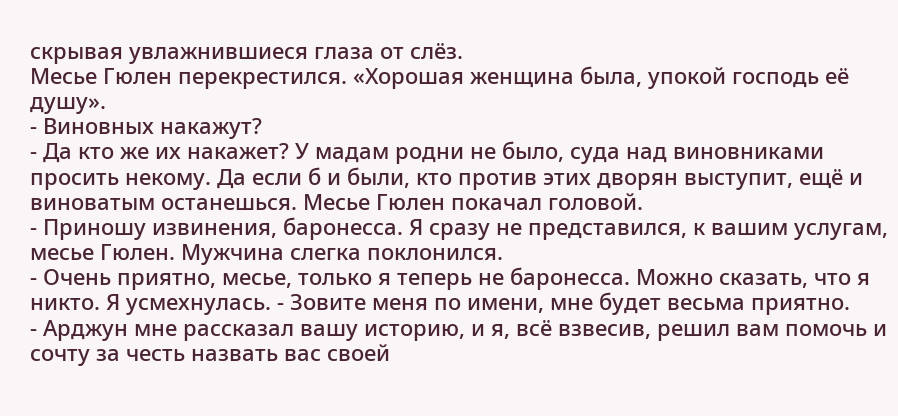скрывая увлажнившиеся глаза от слёз.
Месье Гюлен перекрестился. «Хорошая женщина была, упокой господь её душу».
- Виновных накажут?
- Да кто же их накажет? У мадам родни не было, суда над виновниками просить некому. Да если б и были, кто против этих дворян выступит, ещё и виноватым останешься. Месье Гюлен покачал головой.
- Приношу извинения, баронесса. Я сразу не представился, к вашим услугам, месье Гюлен. Мужчина слегка поклонился.
- Очень приятно, месье, только я теперь не баронесса. Можно сказать, что я никто. Я усмехнулась. - Зовите меня по имени, мне будет весьма приятно.
- Арджун мне рассказал вашу историю, и я, всё взвесив, решил вам помочь и сочту за честь назвать вас своей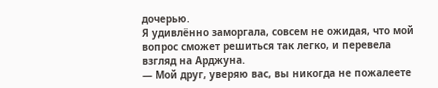дочерью.
Я удивлённо заморгала, совсем не ожидая, что мой вопрос сможет решиться так легко, и перевела взгляд на Арджуна.
— Мой друг, уверяю вас, вы никогда не пожалеете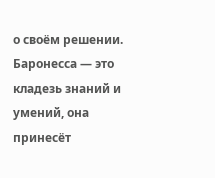о своём решении. Баронесса — это кладезь знаний и умений, она принесёт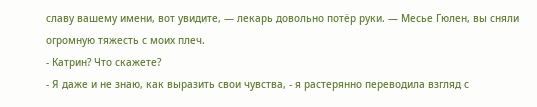славу вашему имени, вот увидите, — лекарь довольно потёр руки. — Месье Гюлен, вы сняли огромную тяжесть с моих плеч.
- Катрин? Что скажете?
- Я даже и не знаю, как выразить свои чувства, - я растерянно переводила взгляд с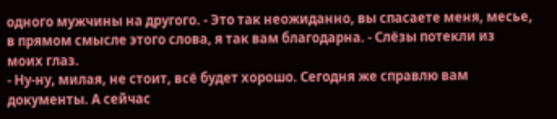одного мужчины на другого. - Это так неожиданно, вы спасаете меня, месье, в прямом смысле этого слова, я так вам благодарна. - Слёзы потекли из моих глаз.
- Ну-ну, милая, не стоит, всё будет хорошо. Сегодня же справлю вам документы. А сейчас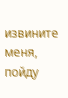извините меня, пойду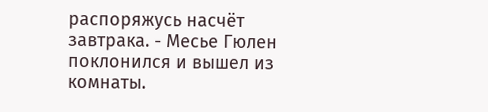распоряжусь насчёт завтрака. - Месье Гюлен поклонился и вышел из комнаты.